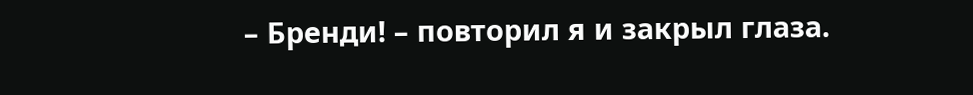– Бренди! – повторил я и закрыл глаза.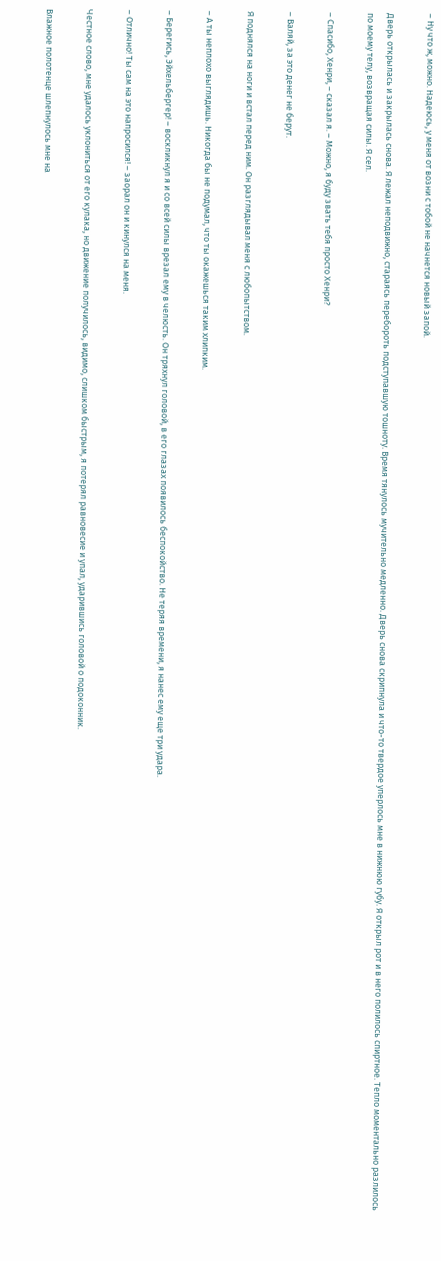– Ну что ж, можно. Надеюсь, у меня от возни с тобой не начнется новый запой.

Дверь открылась и закрылась снова. Я лежал неподвижно, стараясь перебороть подступавшую тошноту. Время тянулось мучительно медленно. Дверь снова скрипнула и что-то твердое уперлось мне в нижнюю губу. Я открыл рот и в него полилось спиртное. Тепло моментально разлилось по моему телу, возвращая силы. Я сел.

– Спасибо, Хенри, – сказал я. – Можно, я буду звать тебя просто Хенри?

– Валяй, за это денег не берут.

Я поднялся на ноги и встал перед ним. Он разглядывал меня с любопытством.

– А ты неплохо выглядишь. Никогда бы не подумал, что ты окажешься таким хлипким.

– Берегись, Эйхельбергер! – воскликнул я и со всей силы врезал ему в челюсть. Он тряхнул головой, в его глазах появилось беспокойство. Не теряя времени, я нанес ему еще три удара.

– Отлично! Ты сам на это напросился! – заорал он и кинулся на меня.

Честное слово, мне удалось уклониться от его кулака, но движение получилось, видимо, слишком быстрым, я потерял равновесие и упал, ударившись головой о подоконник.

Влажное полотенце шлепнулось мне на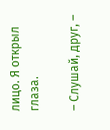лицо. Я открыл глаза.

– Слушай, друг, –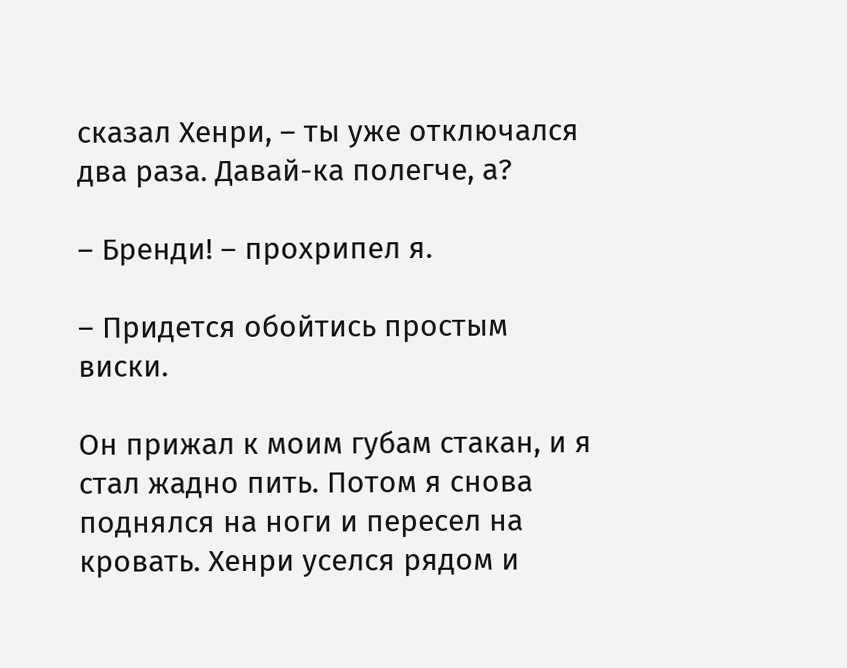сказал Хенри, – ты уже отключался два раза. Давай-ка полегче, а?

– Бренди! – прохрипел я.

– Придется обойтись простым виски.

Он прижал к моим губам стакан, и я стал жадно пить. Потом я снова поднялся на ноги и пересел на кровать. Хенри уселся рядом и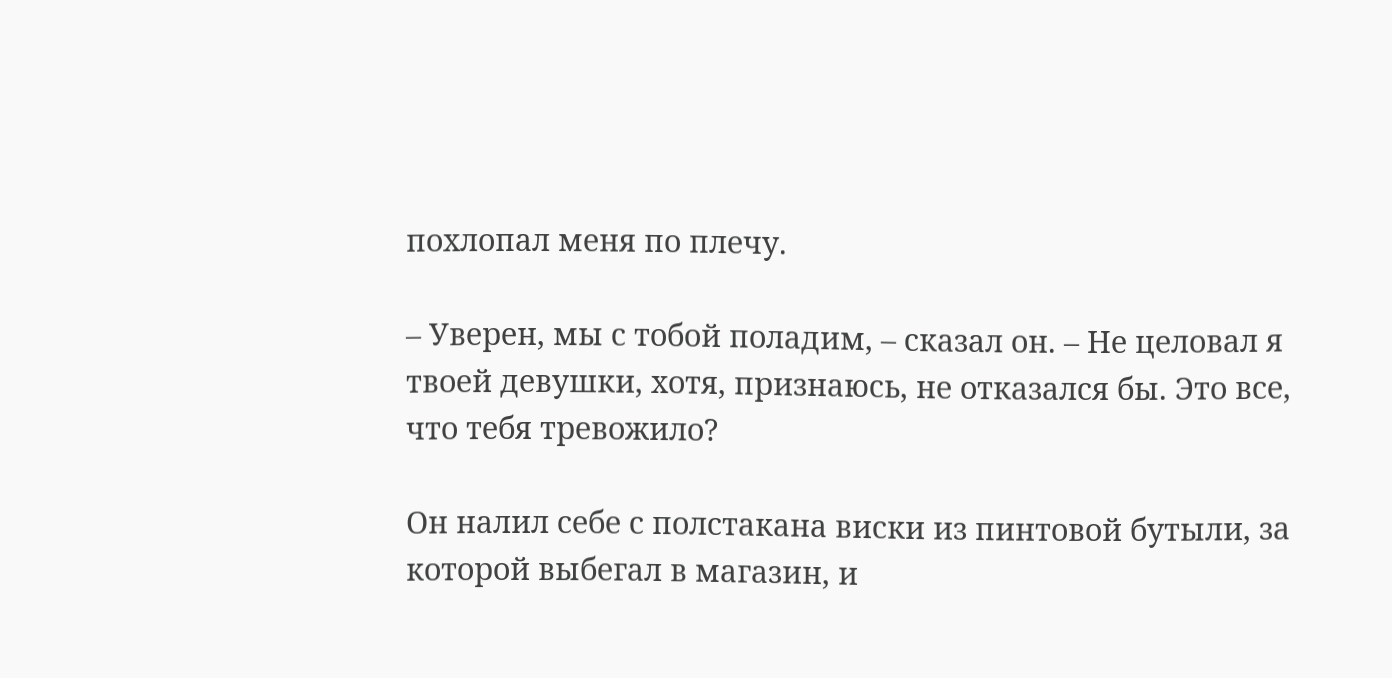похлопал меня по плечу.

– Уверен, мы с тобой поладим, – сказал он. – Не целовал я твоей девушки, хотя, признаюсь, не отказался бы. Это все, что тебя тревожило?

Он налил себе с полстакана виски из пинтовой бутыли, за которой выбегал в магазин, и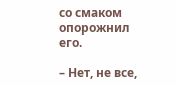со смаком опорожнил его.

– Нет, не все,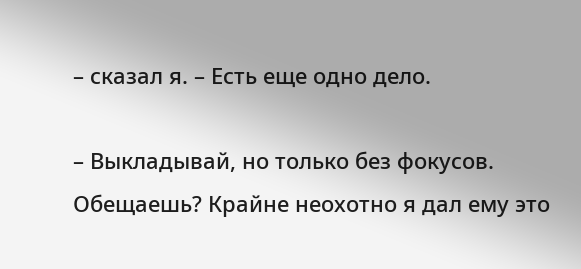– сказал я. – Есть еще одно дело.

– Выкладывай, но только без фокусов. Обещаешь? Крайне неохотно я дал ему это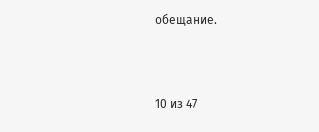обещание.



10 из 47